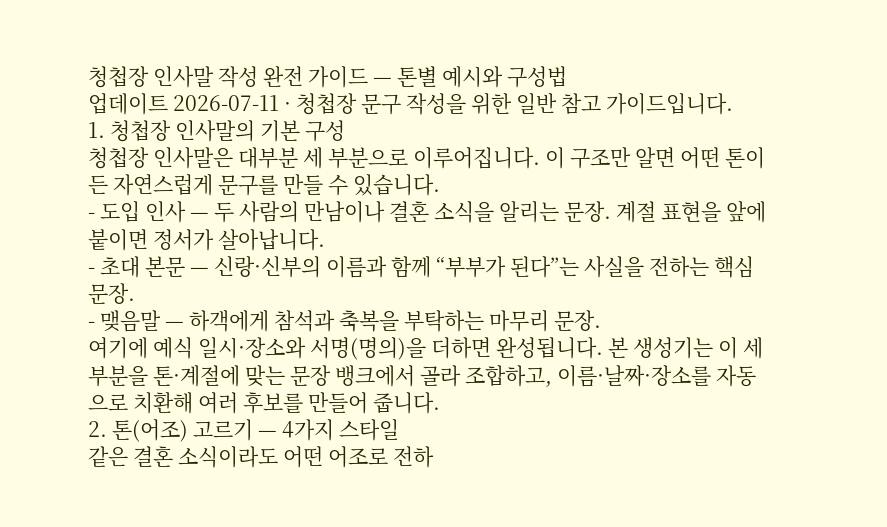청첩장 인사말 작성 완전 가이드 — 톤별 예시와 구성법
업데이트 2026-07-11 · 청첩장 문구 작성을 위한 일반 참고 가이드입니다.
1. 청첩장 인사말의 기본 구성
청첩장 인사말은 대부분 세 부분으로 이루어집니다. 이 구조만 알면 어떤 톤이든 자연스럽게 문구를 만들 수 있습니다.
- 도입 인사 — 두 사람의 만남이나 결혼 소식을 알리는 문장. 계절 표현을 앞에 붙이면 정서가 살아납니다.
- 초대 본문 — 신랑·신부의 이름과 함께 “부부가 된다”는 사실을 전하는 핵심 문장.
- 맺음말 — 하객에게 참석과 축복을 부탁하는 마무리 문장.
여기에 예식 일시·장소와 서명(명의)을 더하면 완성됩니다. 본 생성기는 이 세 부분을 톤·계절에 맞는 문장 뱅크에서 골라 조합하고, 이름·날짜·장소를 자동으로 치환해 여러 후보를 만들어 줍니다.
2. 톤(어조) 고르기 — 4가지 스타일
같은 결혼 소식이라도 어떤 어조로 전하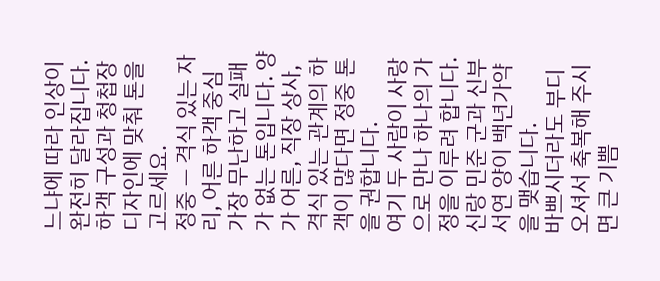느냐에 따라 인상이 완전히 달라집니다. 하객 구성과 청첩장 디자인에 맞춰 톤을 고르세요.
정중 — 격식 있는 자리, 어른 하객 중심
가장 무난하고 실패가 없는 톤입니다. 양가 어른, 직장 상사, 격식 있는 관계의 하객이 많다면 정중 톤을 권합니다.
여기 두 사람이 사랑으로 만나 하나의 가정을 이루려 합니다.
신랑 민준 군과 신부 서연 양이 백년가약을 맺습니다.
바쁘시더라도 부디 오셔서 축복해 주시면 큰 기쁨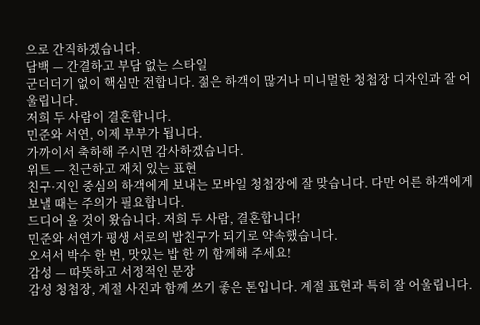으로 간직하겠습니다.
담백 — 간결하고 부담 없는 스타일
군더더기 없이 핵심만 전합니다. 젊은 하객이 많거나 미니멀한 청첩장 디자인과 잘 어울립니다.
저희 두 사람이 결혼합니다.
민준와 서연, 이제 부부가 됩니다.
가까이서 축하해 주시면 감사하겠습니다.
위트 — 친근하고 재치 있는 표현
친구·지인 중심의 하객에게 보내는 모바일 청첩장에 잘 맞습니다. 다만 어른 하객에게 보낼 때는 주의가 필요합니다.
드디어 올 것이 왔습니다. 저희 두 사람, 결혼합니다!
민준와 서연가 평생 서로의 밥친구가 되기로 약속했습니다.
오셔서 박수 한 번, 맛있는 밥 한 끼 함께해 주세요!
감성 — 따뜻하고 서정적인 문장
감성 청첩장, 계절 사진과 함께 쓰기 좋은 톤입니다. 계절 표현과 특히 잘 어울립니다.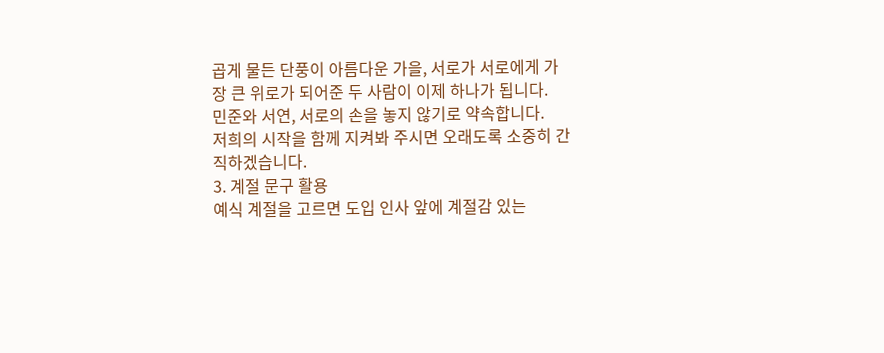곱게 물든 단풍이 아름다운 가을, 서로가 서로에게 가장 큰 위로가 되어준 두 사람이 이제 하나가 됩니다.
민준와 서연, 서로의 손을 놓지 않기로 약속합니다.
저희의 시작을 함께 지켜봐 주시면 오래도록 소중히 간직하겠습니다.
3. 계절 문구 활용
예식 계절을 고르면 도입 인사 앞에 계절감 있는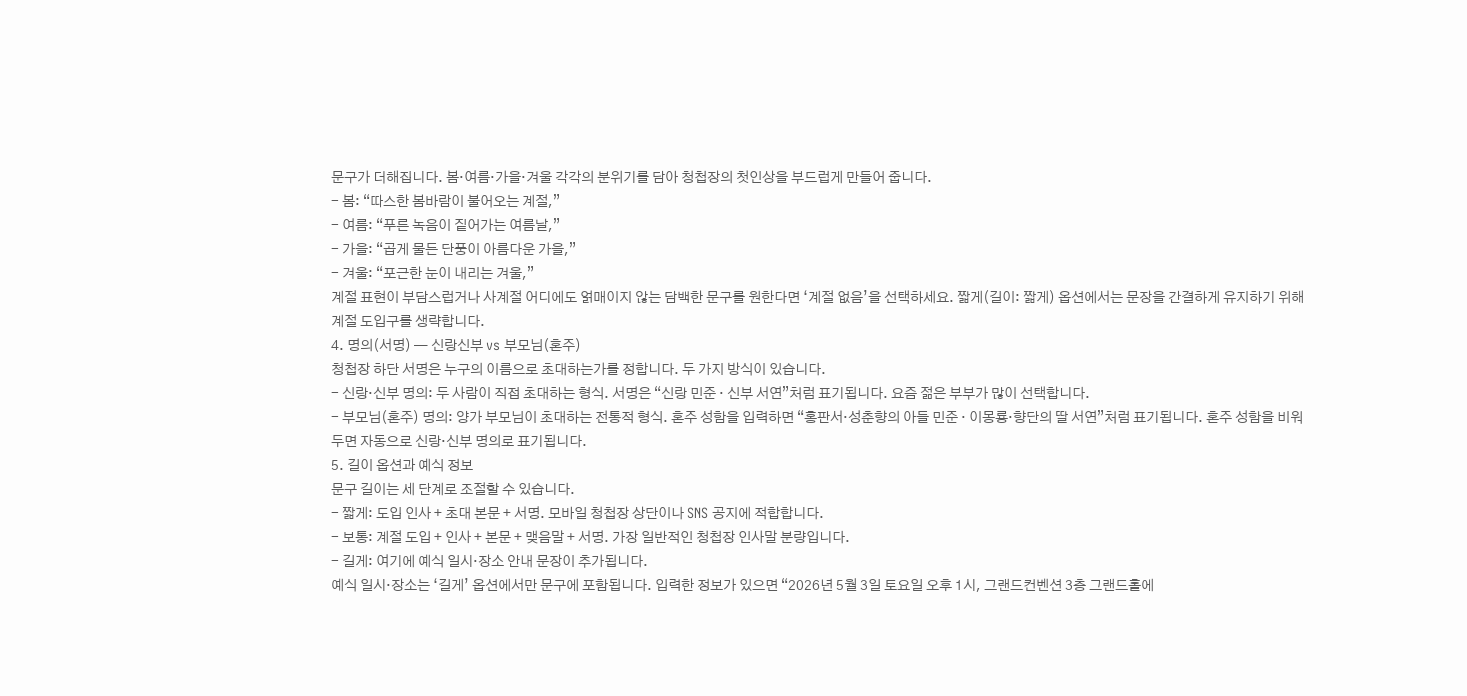문구가 더해집니다. 봄·여름·가을·겨울 각각의 분위기를 담아 청첩장의 첫인상을 부드럽게 만들어 줍니다.
- 봄: “따스한 봄바람이 불어오는 계절,”
- 여름: “푸른 녹음이 짙어가는 여름날,”
- 가을: “곱게 물든 단풍이 아름다운 가을,”
- 겨울: “포근한 눈이 내리는 겨울,”
계절 표현이 부담스럽거나 사계절 어디에도 얽매이지 않는 담백한 문구를 원한다면 ‘계절 없음’을 선택하세요. 짧게(길이: 짧게) 옵션에서는 문장을 간결하게 유지하기 위해 계절 도입구를 생략합니다.
4. 명의(서명) — 신랑신부 vs 부모님(혼주)
청첩장 하단 서명은 누구의 이름으로 초대하는가를 정합니다. 두 가지 방식이 있습니다.
- 신랑·신부 명의: 두 사람이 직접 초대하는 형식. 서명은 “신랑 민준 · 신부 서연”처럼 표기됩니다. 요즘 젊은 부부가 많이 선택합니다.
- 부모님(혼주) 명의: 양가 부모님이 초대하는 전통적 형식. 혼주 성함을 입력하면 “홍판서·성춘향의 아들 민준 · 이몽룡·향단의 딸 서연”처럼 표기됩니다. 혼주 성함을 비워두면 자동으로 신랑·신부 명의로 표기됩니다.
5. 길이 옵션과 예식 정보
문구 길이는 세 단계로 조절할 수 있습니다.
- 짧게: 도입 인사 + 초대 본문 + 서명. 모바일 청첩장 상단이나 SNS 공지에 적합합니다.
- 보통: 계절 도입 + 인사 + 본문 + 맺음말 + 서명. 가장 일반적인 청첩장 인사말 분량입니다.
- 길게: 여기에 예식 일시·장소 안내 문장이 추가됩니다.
예식 일시·장소는 ‘길게’ 옵션에서만 문구에 포함됩니다. 입력한 정보가 있으면 “2026년 5월 3일 토요일 오후 1시, 그랜드컨벤션 3층 그랜드홀에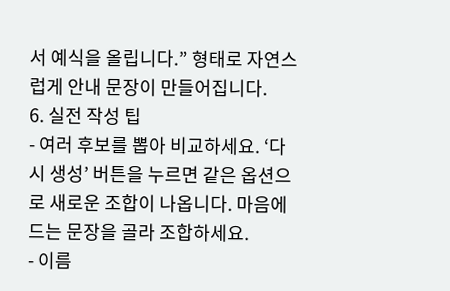서 예식을 올립니다.” 형태로 자연스럽게 안내 문장이 만들어집니다.
6. 실전 작성 팁
- 여러 후보를 뽑아 비교하세요. ‘다시 생성’ 버튼을 누르면 같은 옵션으로 새로운 조합이 나옵니다. 마음에 드는 문장을 골라 조합하세요.
- 이름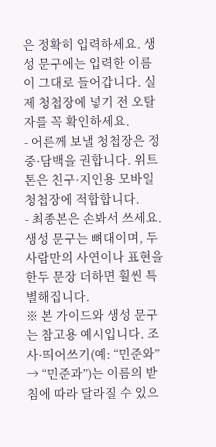은 정확히 입력하세요. 생성 문구에는 입력한 이름이 그대로 들어갑니다. 실제 청첩장에 넣기 전 오탈자를 꼭 확인하세요.
- 어른께 보낼 청첩장은 정중·담백을 권합니다. 위트 톤은 친구·지인용 모바일 청첩장에 적합합니다.
- 최종본은 손봐서 쓰세요. 생성 문구는 뼈대이며, 두 사람만의 사연이나 표현을 한두 문장 더하면 훨씬 특별해집니다.
※ 본 가이드와 생성 문구는 참고용 예시입니다. 조사·띄어쓰기(예: “민준와” → “민준과”)는 이름의 받침에 따라 달라질 수 있으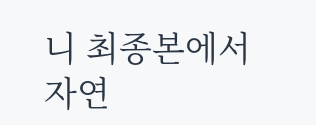니 최종본에서 자연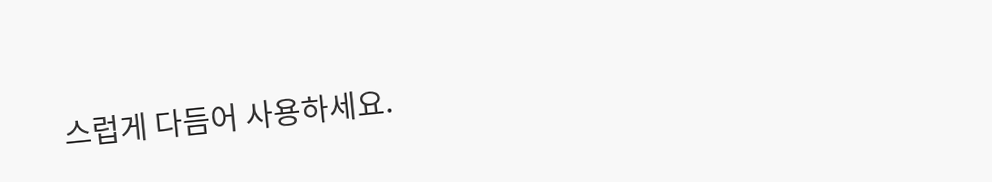스럽게 다듬어 사용하세요.